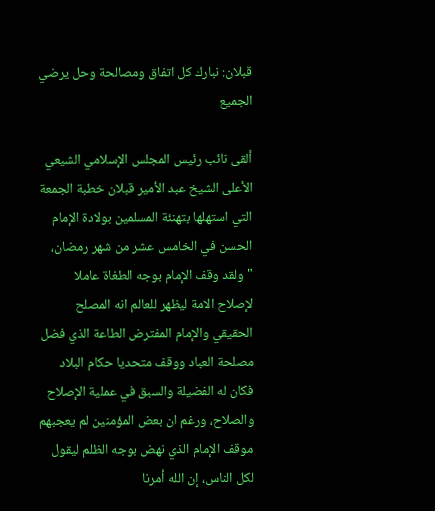قبلان: نبارك كل اتفاق ومصالحة وحل يرضي الجميع

ألقى نائب رئيس المجلس الإسلامي الشيعي الأعلى الشيخ عبد الأمير قبلان خطبة الجمعة التي استهلها بتهنئة المسلمين بولادة الإمام الحسن في الخامس عشر من شهر رمضان، "ولقد وقف الإمام بوجه الطغاة عاملا لإصلاح الامة ليظهر للعالم انه المصلح الحقيقي والإمام المفترض الطاعة الذي فضل مصلحة العباد ووقف متحديا حكام البلاد فكان له الفضيلة والسبق في عملية الإصلاح والصلاح، ورغم ان بعض المؤمنين لم يعجبهم موقف الإمام الذي نهض بوجه الظلم ليقول لكل الناس، إن الله أمرنا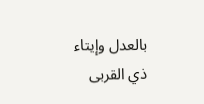بالعدل وإيتاء ذي القربى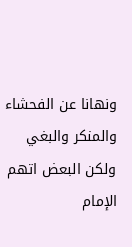ونهانا عن الفحشاء والمنكر والبغي ولكن البعض اتهم الإمام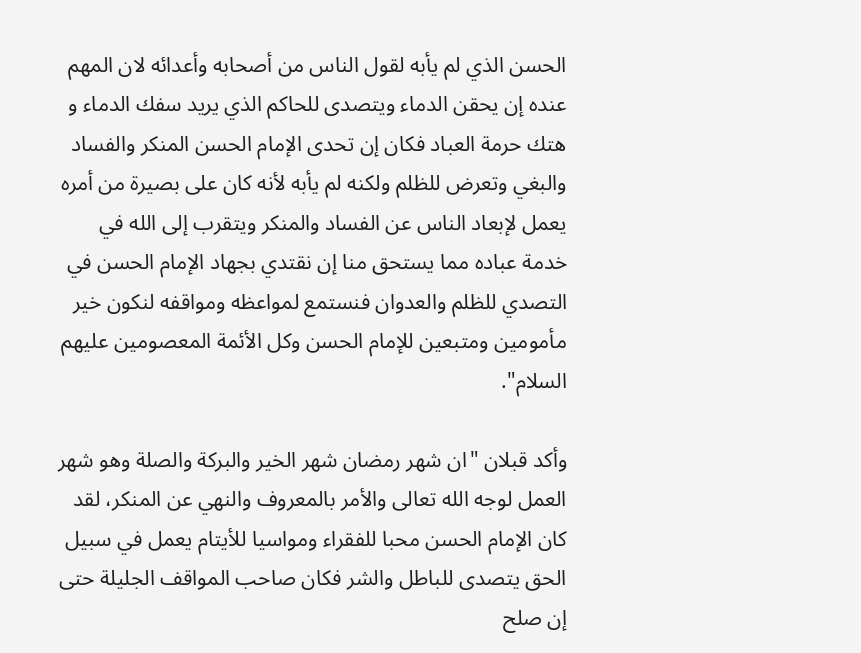الحسن الذي لم يأبه لقول الناس من أصحابه وأعدائه لان المهم عنده إن يحقن الدماء ويتصدى للحاكم الذي يريد سفك الدماء و هتك حرمة العباد فكان إن تحدى الإمام الحسن المنكر والفساد والبغي وتعرض للظلم ولكنه لم يأبه لأنه كان على بصيرة من أمره يعمل لإبعاد الناس عن الفساد والمنكر ويتقرب إلى الله في خدمة عباده مما يستحق منا إن نقتدي بجهاد الإمام الحسن في التصدي للظلم والعدوان فنستمع لمواعظه ومواقفه لنكون خير مأمومين ومتبعين للإمام الحسن وكل الأئمة المعصومين عليهم السلام".

وأكد قبلان "ان شهر رمضان شهر الخير والبركة والصلة وهو شهر العمل لوجه الله تعالى والأمر بالمعروف والنهي عن المنكر، لقد كان الإمام الحسن محبا للفقراء ومواسيا للأيتام يعمل في سبيل الحق يتصدى للباطل والشر فكان صاحب المواقف الجليلة حتى إن صلح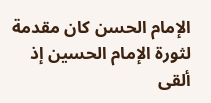الإمام الحسن كان مقدمة لثورة الإمام الحسين إذ ألقى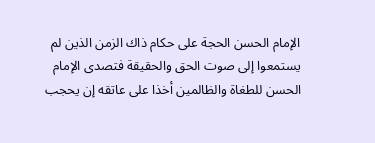الإمام الحسن الحجة على حكام ذاك الزمن الذين لم يستمعوا إلى صوت الحق والحقيقة فتصدى الإمام الحسن للطغاة والظالمين أخذا على عاتقه إن يحجب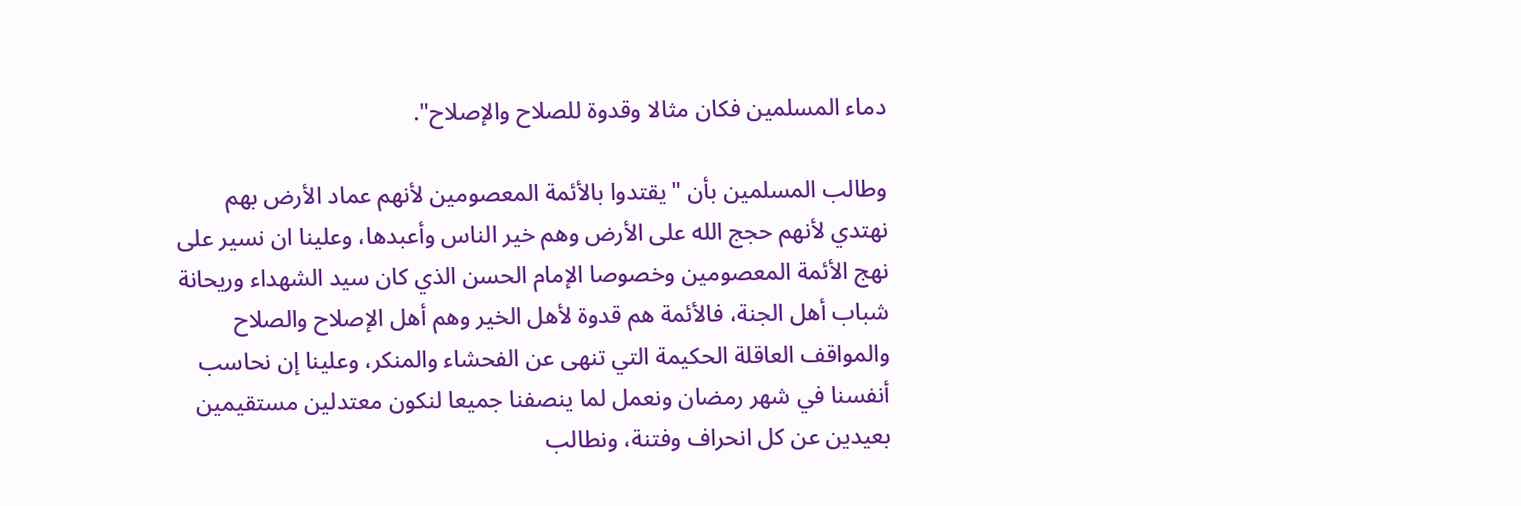دماء المسلمين فكان مثالا وقدوة للصلاح والإصلاح".

وطالب المسلمين بأن "يقتدوا بالأئمة المعصومين لأنهم عماد الأرض بهم نهتدي لأنهم حجج الله على الأرض وهم خير الناس وأعبدها، وعلينا ان نسير على نهج الأئمة المعصومين وخصوصا الإمام الحسن الذي كان سيد الشهداء وريحانة شباب أهل الجنة، فالأئمة هم قدوة لأهل الخير وهم أهل الإصلاح والصلاح والمواقف العاقلة الحكيمة التي تنهى عن الفحشاء والمنكر، وعلينا إن نحاسب أنفسنا في شهر رمضان ونعمل لما ينصفنا جميعا لنكون معتدلين مستقيمين بعيدين عن كل انحراف وفتنة، ونطالب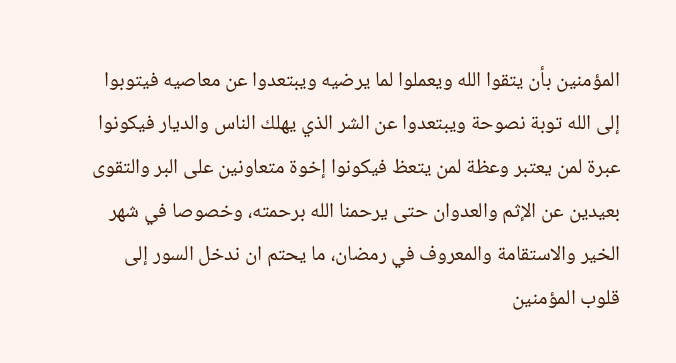المؤمنين بأن يتقوا الله ويعملوا لما يرضيه ويبتعدوا عن معاصيه فيتوبوا إلى الله توبة نصوحة ويبتعدوا عن الشر الذي يهلك الناس والديار فيكونوا عبرة لمن يعتبر وعظة لمن يتعظ فيكونوا إخوة متعاونين على البر والتقوى بعيدين عن الإثم والعدوان حتى يرحمنا الله برحمته، وخصوصا في شهر الخير والاستقامة والمعروف في رمضان، ما يحتم ان ندخل السور إلى قلوب المؤمنين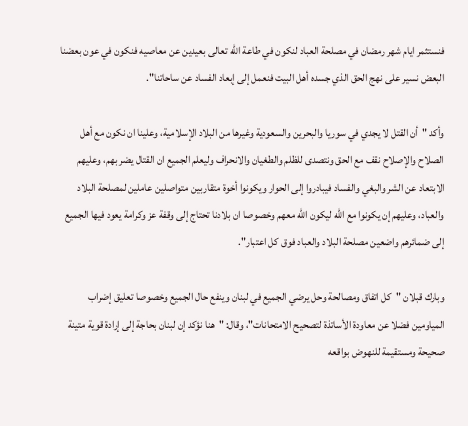فنستثمر ايام شهر رمضان في مصلحة العباد لنكون في طاعة الله تعالى بعيدين عن معاصيه فنكون في عون بعضنا البعض نسير على نهج الحق الذي جسده أهل البيت فنعمل إلى إبعاد الفساد عن ساحاتنا".

وأكد "أن القتل لا يجدي في سوريا والبحرين والسعودية وغيرها من البلاد الإسلامية، وعلينا ان نكون مع أهل الصلاح والإصلاح نقف مع الحق ونتصدى للظلم والطغيان والانحراف وليعلم الجميع ان القتال يضر بهم، وعليهم الابتعاد عن الشر والبغي والفساد فيبادروا إلى الحوار ويكونوا أخوة متقاربين متواصلين عاملين لمصلحة البلاد والعباد، وعليهم إن يكونوا مع الله ليكون الله معهم وخصوصا ان بلادنا تحتاج إلى وقفة عز وكرامة يعود فيها الجميع إلى ضمائرهم واضعين مصلحة البلاد والعباد فوق كل اعتبار".

وبارك قبلان "كل اتفاق ومصالحة وحل يرضي الجميع في لبنان وينفع حال الجميع وخصوصا تعليق إضراب المياومين فضلا عن معاودة الأساتذة لتصحيح الامتحانات"، وقال: "هنا نؤكد إن لبنان بحاجة إلى إرادة قوية متينة صحيحة ومستقيمة للنهوض بواقعه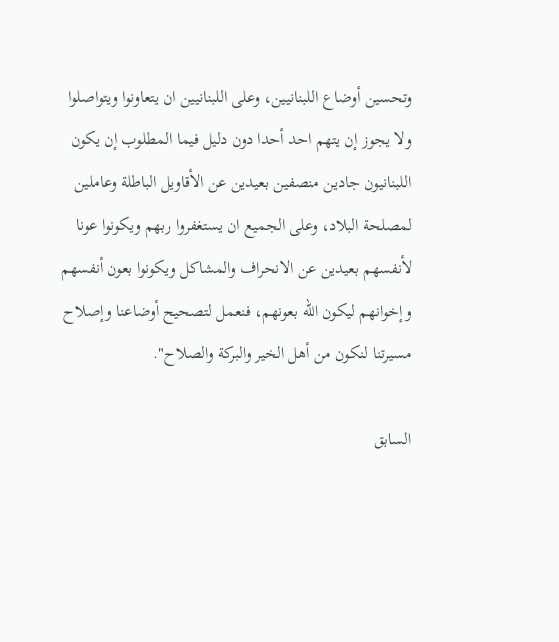وتحسين أوضاع اللبنانيين، وعلى اللبنانيين ان يتعاونوا ويتواصلوا ولا يجوز إن يتهم احد أحدا دون دليل فيما المطلوب إن يكون اللبنانيون جادين منصفين بعيدين عن الأقاويل الباطلة وعاملين لمصلحة البلاد، وعلى الجميع ان يستغفروا ربهم ويكونوا عونا لأنفسهم بعيدين عن الانحراف والمشاكل ويكونوا بعون أنفسهم وإخوانهم ليكون الله بعونهم، فنعمل لتصحيح أوضاعنا وإصلاح مسيرتنا لنكون من أهل الخير والبركة والصلاح".

السابق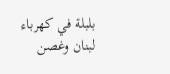بلبلة في كهرباء لبنان وغصن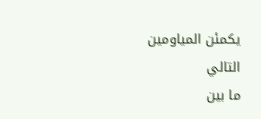يكمئن المياومين
التالي
ما بين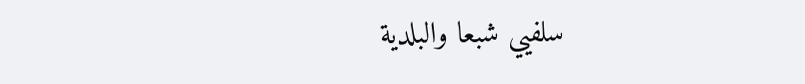سلفيي شبعا والبلدية